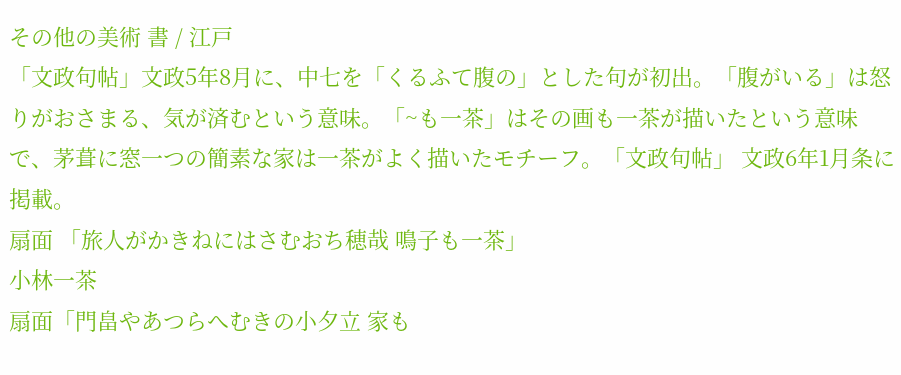その他の美術 書 / 江戸
「文政句帖」文政5年8月に、中七を「くるふて腹の」とした句が初出。「腹がいる」は怒りがおさまる、気が済むという意味。「~も一茶」はその画も一茶が描いたという意味で、茅葺に窓一つの簡素な家は一茶がよく描いたモチーフ。「文政句帖」 文政6年1月条に掲載。
扇面 「旅人がかきねにはさむおち穂哉 鳴子も一茶」
小林一茶
扇面「門畠やあつらへむきの小夕立 家も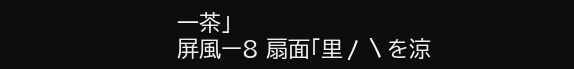一茶」
屏風ー8 扇面「里〳〵を涼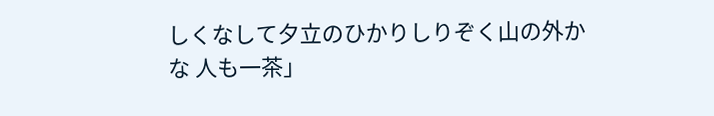しくなして夕立のひかりしりぞく山の外かな 人も一茶」